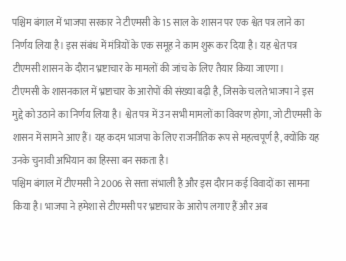पश्चिम बंगाल में भाजपा सरकार ने टीएमसी के 15 साल के शासन पर एक श्वेत पत्र लाने का निर्णय लिया है। इस संबंध में मंत्रियों के एक समूह ने काम शुरू कर दिया है। यह श्वेत पत्र टीएमसी शासन के दौरान भ्रष्टाचार के मामलों की जांच के लिए तैयार किया जाएगा।
टीएमसी के शासनकाल में भ्रष्टाचार के आरोपों की संख्या बढ़ी है, जिसके चलते भाजपा ने इस मुद्दे को उठाने का निर्णय लिया है। श्वेत पत्र में उन सभी मामलों का विवरण होगा, जो टीएमसी के शासन में सामने आए हैं। यह कदम भाजपा के लिए राजनीतिक रूप से महत्वपूर्ण है, क्योंकि यह उनके चुनावी अभियान का हिस्सा बन सकता है।
पश्चिम बंगाल में टीएमसी ने 2006 से सत्ता संभाली है और इस दौरान कई विवादों का सामना किया है। भाजपा ने हमेशा से टीएमसी पर भ्रष्टाचार के आरोप लगाए हैं और अब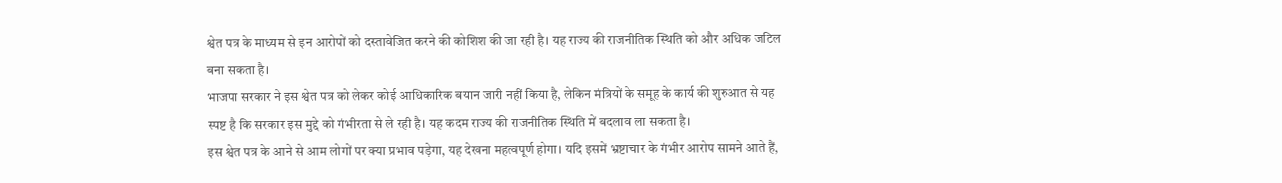श्वेत पत्र के माध्यम से इन आरोपों को दस्तावेजित करने की कोशिश की जा रही है। यह राज्य की राजनीतिक स्थिति को और अधिक जटिल बना सकता है।
भाजपा सरकार ने इस श्वेत पत्र को लेकर कोई आधिकारिक बयान जारी नहीं किया है, लेकिन मंत्रियों के समूह के कार्य की शुरुआत से यह स्पष्ट है कि सरकार इस मुद्दे को गंभीरता से ले रही है। यह कदम राज्य की राजनीतिक स्थिति में बदलाव ला सकता है।
इस श्वेत पत्र के आने से आम लोगों पर क्या प्रभाव पड़ेगा, यह देखना महत्वपूर्ण होगा। यदि इसमें भ्रष्टाचार के गंभीर आरोप सामने आते हैं,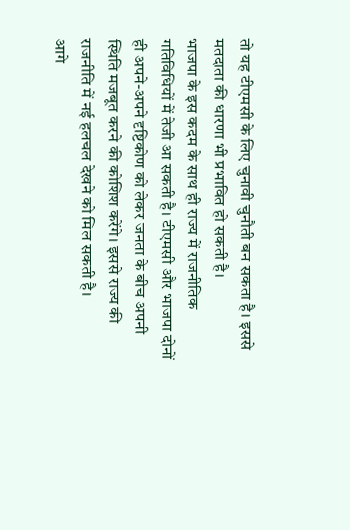तो यह टीएमसी के लिए चुनावी चुनौती बन सकता है। इससे मतदाता की धारणा भी प्रभावित हो सकती है।
भाजपा के इस कदम के साथ ही राज्य में राजनीतिक गतिविधियों में तेजी आ सकती है। टीएमसी और भाजपा दोनों ही अपने-अपने दृष्टिकोण को लेकर जनता के बीच अपनी स्थिति मजबूत करने की कोशिश करेंगे। इससे राज्य की राजनीति में नई हलचल देखने को मिल सकती है।
आगे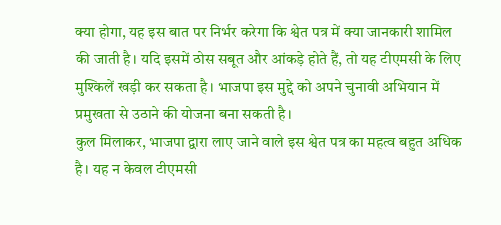क्या होगा, यह इस बात पर निर्भर करेगा कि श्वेत पत्र में क्या जानकारी शामिल की जाती है। यदि इसमें ठोस सबूत और आंकड़े होते हैं, तो यह टीएमसी के लिए मुश्किलें खड़ी कर सकता है। भाजपा इस मुद्दे को अपने चुनावी अभियान में प्रमुखता से उठाने की योजना बना सकती है।
कुल मिलाकर, भाजपा द्वारा लाए जाने वाले इस श्वेत पत्र का महत्व बहुत अधिक है। यह न केवल टीएमसी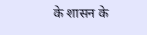के शासन के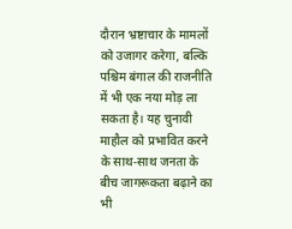दौरान भ्रष्टाचार के मामलों को उजागर करेगा, बल्कि पश्चिम बंगाल की राजनीति में भी एक नया मोड़ ला सकता है। यह चुनावी माहौल को प्रभावित करने के साथ-साथ जनता के बीच जागरूकता बढ़ाने का भी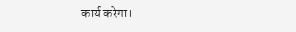कार्य करेगा।